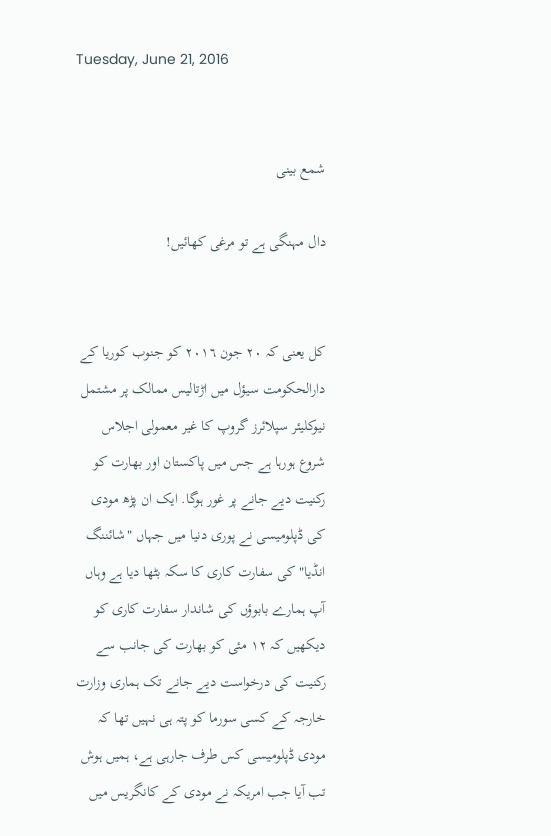Tuesday, June 21, 2016


شمع بینی

دال مہنگی ہے تو مرغی کھائیں!


کل یعنی کہ ٢٠ جون ٢٠١٦ کو جنوب کوریا کے دارالحکومت سیؤل میں اڑتالیس ممالک پر مشتمل نیوکلیئر سپلائرز گروپ کا غیر معمولی اجلاس شروع ہورہا ہے جس میں پاکستان اور بھارت کو رکنیت دیے جانے پر غور ہوگا. ایک ان پڑھ مودی کی ڈپلومیسی نے پوری دنیا میں جہاں "شائننگ انڈیا" کی سفارت کاری کا سکہ بٹھا دیا ہے وہاں آپ ہمارے بابوؤں کی شاندار سفارت کاری کو دیکھیں کہ ١٢ مئی کو بھارت کی جانب سے رکنیت کی درخواست دیے جانے تک ہماری وزارت خارجہ کے کسی سورما کو پتہ ہی نہیں تھا کہ مودی ڈپلومیسی کس طرف جارہی ہے، ہمیں ہوش تب آیا جب امریکہ نے مودی کے کانگریس میں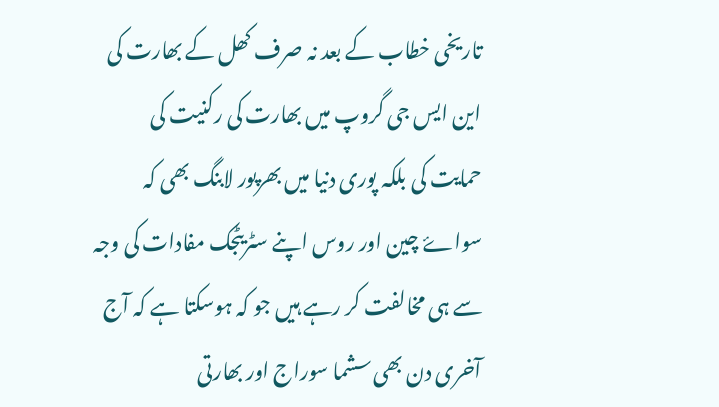تاریخی خطاب کے بعد نہ صرف کھل کے بھارت کی این ایس جی گروپ میں بھارت کی رکنیت کی حمایت کی بلکہ پوری دنیا میں بھرپور لابنگ بھی کہ سواۓ چین اور روس اپنے سٹریٹجک مفادات کی وجہ سے ہی مخالفت کر رہے ہیں جو کہ ہوسکتا ہے کہ آج آخری دن بھی سشما سوراج اور بھارتی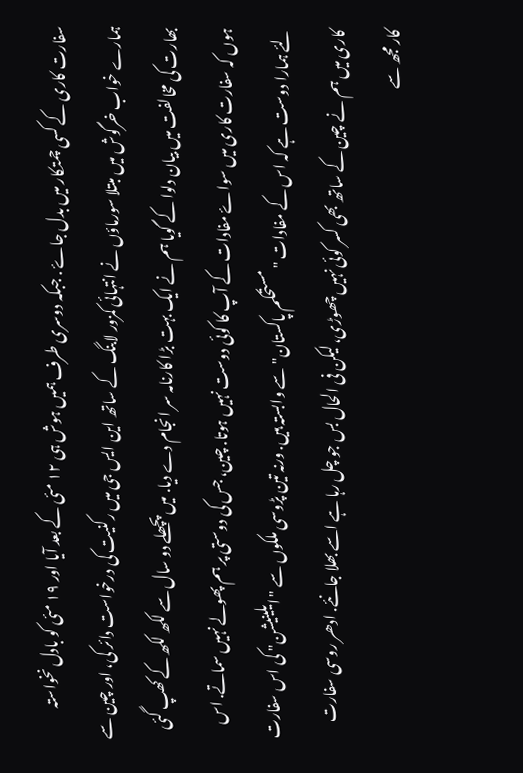سفارت کاری کے کسی چمتکار میں بدل جاۓ . جبکہ دوسری طرف ہمیں ہوش ہی ١٢ مئی کے بعد آیا اور ١٩ مئی کو بادل نخواستہ ہمارے خواب خرگوش میں مبتلا سورماؤں نے انتہائی کمزور لابنگ کے ساتھ این ایس جی میں رکنیت کی درخواست دائر کی، اور چین سے بھارت کی مخالفت میں بیان دلوا کے گویا ہم نے ایک بہت بڑا کارنامہ سر انجام دے دیا. میں پچھلے دو سال سے لکھ لکھ کے کھپ گئی ہوں کہ سفارت کاری میں سواۓ مفادات کے آپ کا کوئی دوست نہیں ہوتا. چین، جس کی دوستی پر ہم پھولے نہیں سماتے. اس لئے ہمارا دوست ہے کہ اس کے مفادات "مستحکم پاکستان" سے وابستہ ہیں. ورنہ تین پڑوسی ملکوں سے "ایلینیشن" کی اس سفارت کاری میں ہم نے چین کے ساتھ بھی کسر کوئی نہیں چھوڑی، لیکن فی الحال بس جو چل رہا ہے اسے بھلا جانئے. ادھر روسی سفارت کار مجھ سے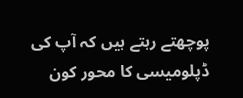پوچھتے رہتے ہیں کہ آپ کی ڈپلومیسی کا محور کون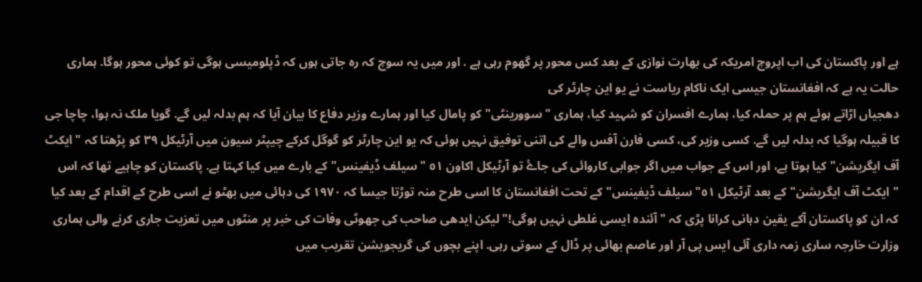ہے اور پاکستان کی اب اپروچ امریکہ کی بھارت نوازی کے بعد کس محور پر گھوم رہی ہے . اور میں یہ سوچ کہ رہ جاتی ہوں کہ ڈپلومیسی ہوگی تو کوئی محور ہوگا. ہماری حالت یہ ہے کہ افغانستان جیسی ایک ناکام ریاست نے یو این چارٹر کی
دھجیاں اڑاتے ہوئے ہم پر حملہ کیا، ہمارے افسران کو شہید کیا، ہماری "سوورینٹی" کو پامال کیا اور ہمارے وزیر دفاع کا بیان آیا کہ ہم بدلہ لیں گے. گویا ملک نہ ہوا، چاچا جی کا قبیلہ ہوگیا کہ بدلہ لیں گے. کسی وزیر کی، کسی فارن آفس والے کی اتنی توفیق نہیں ہوئی کہ یو این چارٹر کو گوگل کرکے چیپٹر سیون میں آرٹیکل ٣٩ کو پڑھتا کہ "ایکٹ آف ایگریشن" کیا ہوتا ہے، اور اس کے جواب میں اگر جوابی کاروائی کی جاۓ تو آرٹیکل اکاون ٥١ "سیلف ڈیفینس" کے بارے میں کیا کہتا ہے. پاکستان کو چاہیے تھا کہ اس "ایکٹ آف ایگریشن" کے بعد آرٹیکل ٥١" سیلف ڈیفینس" کے تحت افغانستان کا اسی طرح منہ توڑتا جیسا کہ ١٩٧٠ کی دہائی میں بھٹو نے اسی طرح کے اقدام کے بعد کیا کہ ان کو پاکستان آکے یقین دہانی کرانا پڑی کہ "آئندہ ایسی غلطی نہیں ہوگی!" لیکن ایدھی صاحب کی جھوٹی وفات کی خبر پر منٹوں میں تعزیت جاری کرنے والی ہماری وزارت خارجہ ساری زمہ داری آئی ایس پی آر اور عاصم بھائی پر ڈال کے سوتی رہی. اپنے بچوں کی گریجویشن تقریب میں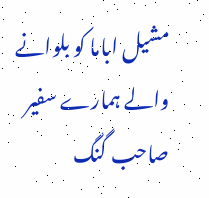مشیل اباما کو بلوانے والے ہمارے سفیر صاحب گنگ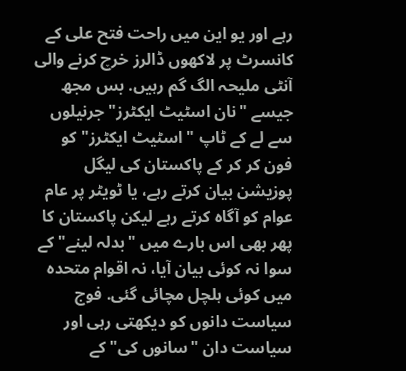رہے اور یو این میں راحت فتح علی کے کانسرٹ پر لاکھوں ڈالرز خرچ کرنے والی آنٹی ملیحہ الگ گم رہیں. بس مجھ جیسے "نان اسٹیٹ ایکٹرز" جرنیلوں سے لے کے ٹاپ "اسٹیٹ ایکٹرز" کو فون کر کر کے پاکستان کی لیگل پوزیشن بیان کرتے رہے، یا ٹویٹر پر عام عوام کو آگاہ کرتے رہے لیکن پاکستان کا پھر بھی اس بارے میں "بدلہ لینے" کے سوا نہ کوئی بیان آیا، نہ اقوام متحدہ میں کوئی ہلچل مچائی گئی. فوج سیاست دانوں کو دیکھتی رہی اور سیاست دان "سانوں کی" کے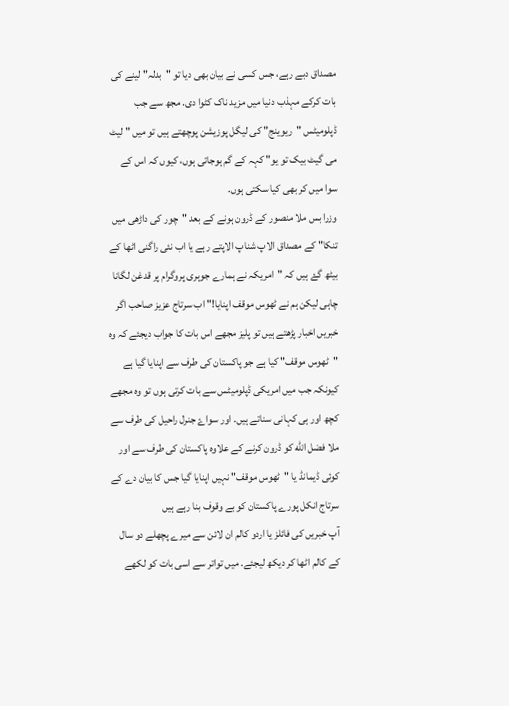مصداق دبے رہے، جس کسی نے بیان بھی دیا تو "بدلہ" لینے کی بات کرکے مہذب دنیا میں مزید ناک کٹوا دی. مجھ سے جب ڈپلومیٹس "ریوینج" کی لیگل پوزیشن پوچھتے ہیں تو میں " لیٹ می گیٹ بیک تو یو" کہہ کے گم ہوجاتی ہوں، کیوں کہ اس کے سوا میں کر بھی کیا سکتی ہوں.
وزرا بس ملا منصور کے ڈرون ہونے کے بعد "چور کی داڑھی میں تنکا" کے مصداق الاپ شناپ الاپتے رہے یا اب نئی راگنی اٹھا کے بیٹھ گۓ ہیں کہ "امریکہ نے ہمارے جوہری پروگرام پر قدغن لگانا چاہی لیکن ہم نے ٹھوس موقف اپنایا!" اب سرتاج عزیز صاحب اگر خبریں اخبار پڑھتے ہیں تو پلیز مجھے اس بات کا جواب دیجئے کہ وہ "ٹھوس موقف" کیا ہے جو پاکستان کی طرف سے اپنایا گیا ہے کیونکہ جب میں امریکی ڈپلومیٹس سے بات کرتی ہوں تو وہ مجھے کچھ اور ہی کہانی سناتے ہیں. اور سواۓ جنرل راحیل کی طرف سے ملا فضل الله کو ڈرون کرنے کے علاوہ پاکستان کی طرف سے اور کوئی ڈیمانڈ یا "ٹھوس موقف" نہیں اپنایا گیا جس کا بیان دے کے سرتاج انکل پورے پاکستان کو بے وقوف بنا رہے ہیں
آپ خبریں کی فائلز یا اردو کالم ان لائن سے میرے پچھلے دو سال کے کالم اٹھا کر دیکھ لیجئے. میں تواتر سے اسی بات کو لکھے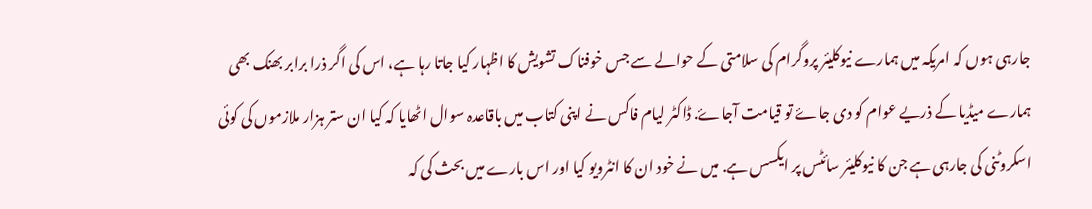جارہی ہوں کہ امریکہ میں ہمارے نیوکلیئر پروگرام کی سلامتی کے حوالے سے جس خوفناک تشویش کا اظہار کیا جاتا رہا ہے، اس کی اگر ذرا برابر بھنک بھی ہمارے میڈیا کے ذریے عوام کو دی جاۓ تو قیامت آجاۓ. ڈاکٹر لیام فاکس نے اپنی کتاب میں باقاعدہ سوال اٹھایا کہ کیا ان ستر ہزار ملازموں کی کوئی اسکروٹنی کی جارہی ہے جن کا نیوکلیئر سائٹس پر ایکسس ہے. میں نے خود ان کا انٹرویو کیا اور اس بارے میں بحث کی کہ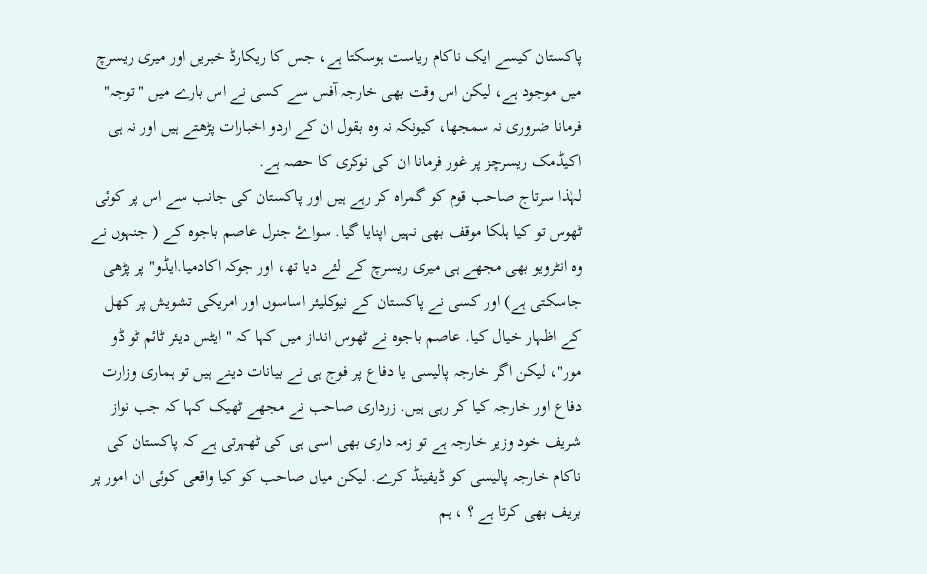پاکستان کیسے ایک ناکام ریاست ہوسکتا ہے، جس کا ریکارڈ خبریں اور میری ریسرچ میں موجود ہے، لیکن اس وقت بھی خارجہ آفس سے کسی نے اس بارے میں "توجہ" فرمانا ضروری نہ سمجھا، کیونکہ نہ وہ بقول ان کے اردو اخبارات پڑھتے ہیں اور نہ ہی اکیڈمک ریسرچز پر غور فرمانا ان کی نوکری کا حصہ ہے.
لہٰذا سرتاج صاحب قوم کو گمراہ کر رہے ہیں اور پاکستان کی جانب سے اس پر کوئی ٹھوس تو کیا ہلکا موقف بھی نہیں اپنایا گیا. سواۓ جنرل عاصم باجوہ کے ( جنہوں نے وہ انٹرویو بھی مجھے ہی میری ریسرچ کے لئے دیا تھ، اور جوکہ اکادمیا.ایڈو" پر پڑھی جاسکتی ہے) اور کسی نے پاکستان کے نیوکلیئر اساسوں اور امریکی تشویش پر کھل کے اظہار خیال کیا. عاصم باجوہ نے ٹھوس انداز میں کہا کہ " ایٹس دیئر ٹائم ٹو ڈو مور"، لیکن اگر خارجہ پالیسی یا دفاع پر فوج ہی نے بیانات دینے ہیں تو ہماری وزارت دفاع اور خارجہ کیا کر رہی ہیں. زرداری صاحب نے مجھے ٹھیک کہا کہ جب نواز شریف خود وزیر خارجہ ہے تو زمہ داری بھی اسی ہی کی ٹھہرتی ہے کہ پاکستان کی ناکام خارجہ پالیسی کو ڈیفینڈ کرے. لیکن میاں صاحب کو کیا واقعی کوئی ان امور پر بریف بھی کرتا ہے ؟ ، ہم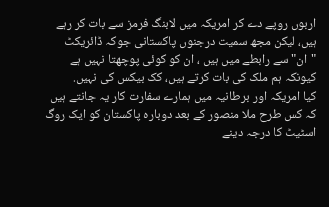اربوں روپے دے کر امریکہ میں لابنگ فرمز سے بات کر رہے ہیں، لیکن مجھ سمیت درجنوں پاکستانی جوکہ ڈائریکٹ "ان" سے رابطے میں ہیں ، ان کو کوئی پوچھتا نہیں ہے کیونکہ ہم ملک کی بات کرتے ہیں، کک بیکس کی نہیں.
کیا امریکہ اور برطانیہ میں ہمارے سفارت کار یہ جانتے ہیں کہ کس طرح ملا منصور کے بعد دوبارہ پاکستان کو ایک روگ اسٹیٹ کا درجہ دینے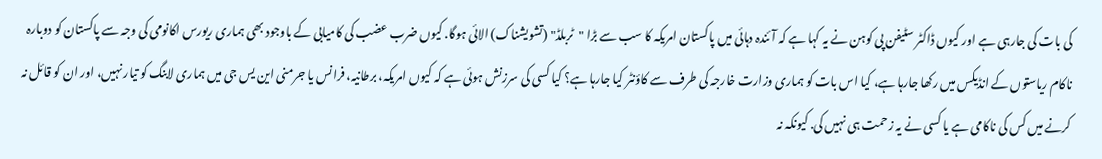کی بات کی جارہی ہے اور کیوں ڈاکٹر سٹیفن پی کوہن نے یہ کہا ہے کہ آئندہ دہائی میں پاکستان امریکہ کا سب سے بڑا "ٹربلڈ" (تشویشناک) الائی ہوگا. کیوں ضرب عضب کی کامیابی کے باوجود بھی ہماری ریورس اکانومی کی وجہ سے پاکستان کو دوبارہ ناکام ریاستوں کے انڈیکس میں رکھا جارہا ہے، کیا اس بات کو ہماری وزارت خارجہ کی طرف سے کاؤنٹر کیا جارہا ہے؟ کیا کسی کی سرزنش ہوئی ہے کہ کیوں امریکہ، برطانیہ، فرانس یا جرمنی این یس جی میں ہماری لابنگ کو تیار نہیں، اور ان کو قائل نہ کرنے میں کس کی ناکامی ہے یا کسی نے یہ زحمت ہی نہیں کی. کیونکہ نہ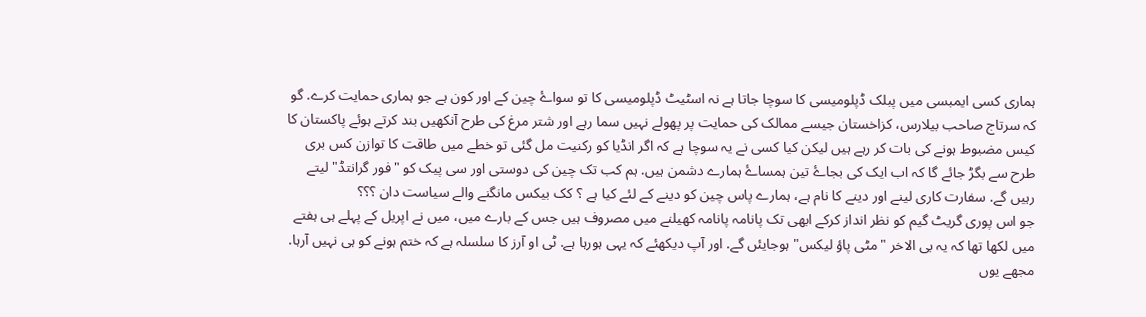ہماری کسی ایمبسی میں پبلک ڈپلومیسی کا سوچا جاتا ہے نہ اسٹیٹ ڈپلومیسی کا تو سواۓ چین کے اور کون ہے جو ہماری حمایت کرے. گو کہ سرتاج صاحب بیلارس، کزاخستان جیسے ممالک کی حمایت پر پھولے نہیں سما رہے اور شتر مرغ کی طرح آنکھیں بند کرتے ہوئے پاکستان کا کیس مضبوط ہونے کی بات کر رہے ہیں لیکن کیا کسی نے یہ سوچا ہے کہ اگر انڈیا کو رکنیت مل گئی تو خطے میں طاقت کا توازن کس بری طرح سے بگڑ جائے گا کہ اب ایک کی بجاۓ تین ہمساۓ ہمارے دشمن ہیں. ہم کب تک چین کی دوستی اور سی پیک کو "فور گرانتڈ" لیتے رہیں گے. سفارت کاری لینے اور دینے کا نام ہے، ہمارے پاس چین کو دینے کے لئے کیا ہے ؟ کک بیکس مانگنے والے سیاست دان ؟؟؟
جو اس پوری گریٹ گیم کو نظر انداز کرکے ابھی تک پانامہ پانامہ کھیلنے میں مصروف ہیں جس کے بارے میں، میں نے اپریل کے پہلے ہی ہفتے میں لکھا تھا کہ یہ بی الاخر "مٹی پاؤ لیکس" ہوجایئں گے. اور آپ دیکھئے کہ یہی ہورہا ہے. ٹی او آرز کا سلسلہ ہے کہ ختم ہونے کو ہی نہیں آرہا. مجھے یوں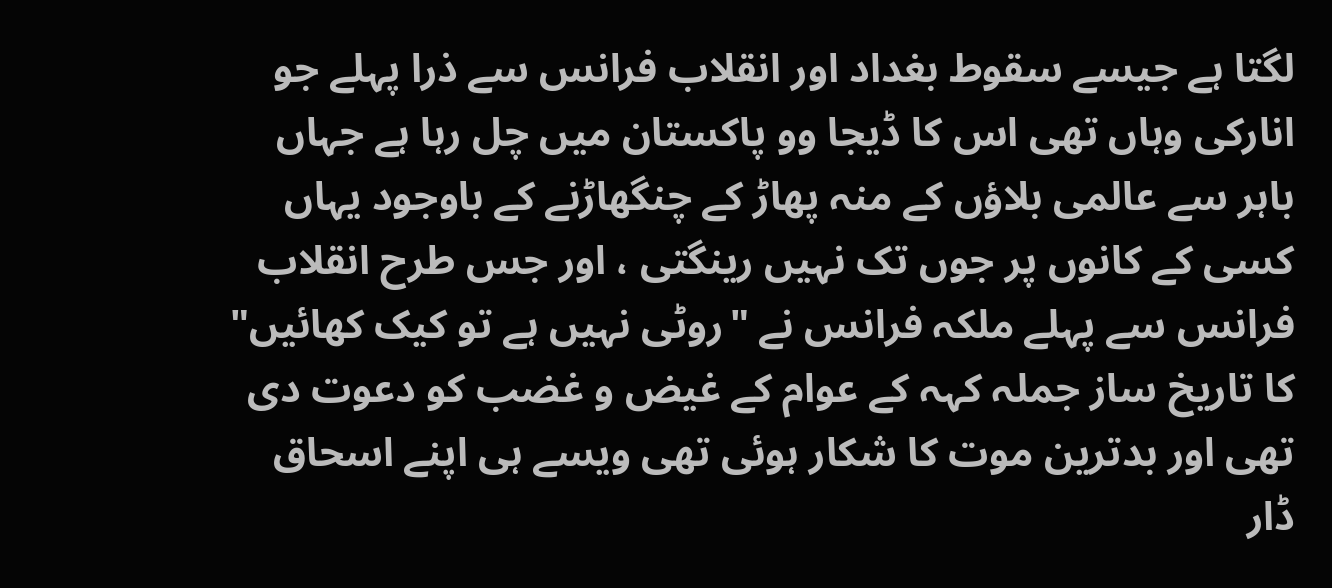لگتا ہے جیسے سقوط بغداد اور انقلاب فرانس سے ذرا پہلے جو انارکی وہاں تھی اس کا ڈیجا وو پاکستان میں چل رہا ہے جہاں باہر سے عالمی بلاؤں کے منہ پھاڑ کے چنگھاڑنے کے باوجود یہاں کسی کے کانوں پر جوں تک نہیں رینگتی ، اور جس طرح انقلاب فرانس سے پہلے ملکہ فرانس نے "روٹی نہیں ہے تو کیک کھائیں" کا تاریخ ساز جملہ کہہ کے عوام کے غیض و غضب کو دعوت دی تھی اور بدترین موت کا شکار ہوئی تھی ویسے ہی اپنے اسحاق ڈار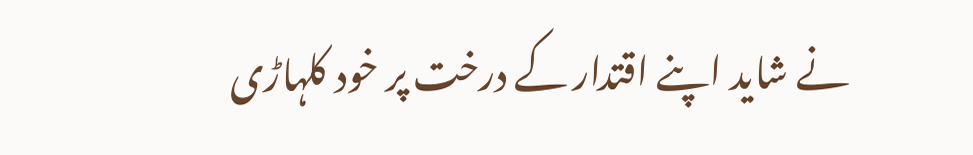نے شاید اپنے اقتدار کے درخت پر خود کلہاڑی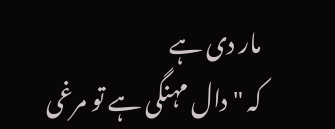مار دی ہے
کہ "دال مہنگی ہے تو مرغی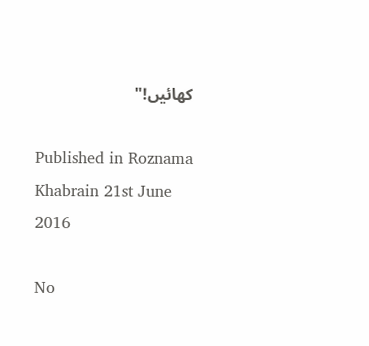کھائیں!"

Published in Roznama Khabrain 21st June 2016

No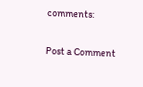comments:

Post a Comment